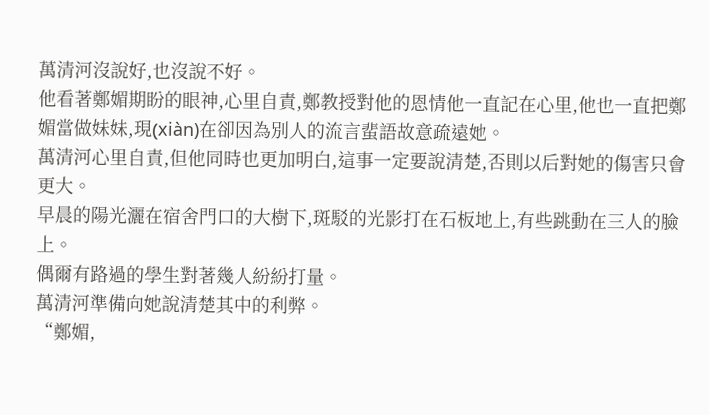萬清河沒說好,也沒說不好。
他看著鄭媚期盼的眼神,心里自責,鄭教授對他的恩情他一直記在心里,他也一直把鄭媚當做妹妹,現(xiàn)在卻因為別人的流言蜚語故意疏遠她。
萬清河心里自責,但他同時也更加明白,這事一定要說清楚,否則以后對她的傷害只會更大。
早晨的陽光灑在宿舍門口的大樹下,斑駁的光影打在石板地上,有些跳動在三人的臉上。
偶爾有路過的學生對著幾人紛紛打量。
萬清河準備向她說清楚其中的利弊。
“鄭媚,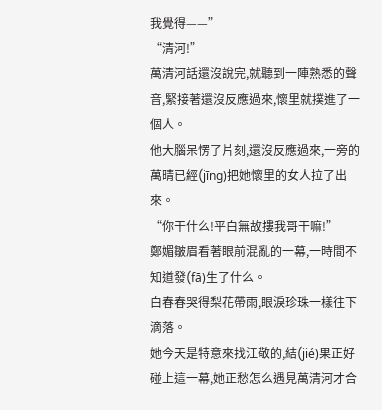我覺得——”
“清河!”
萬清河話還沒說完,就聽到一陣熟悉的聲音,緊接著還沒反應過來,懷里就撲進了一個人。
他大腦呆愣了片刻,還沒反應過來,一旁的萬晴已經(jīng)把她懷里的女人拉了出來。
“你干什么!平白無故摟我哥干嘛!”
鄭媚皺眉看著眼前混亂的一幕,一時間不知道發(fā)生了什么。
白春春哭得梨花帶雨,眼淚珍珠一樣往下滴落。
她今天是特意來找江敬的,結(jié)果正好碰上這一幕,她正愁怎么遇見萬清河才合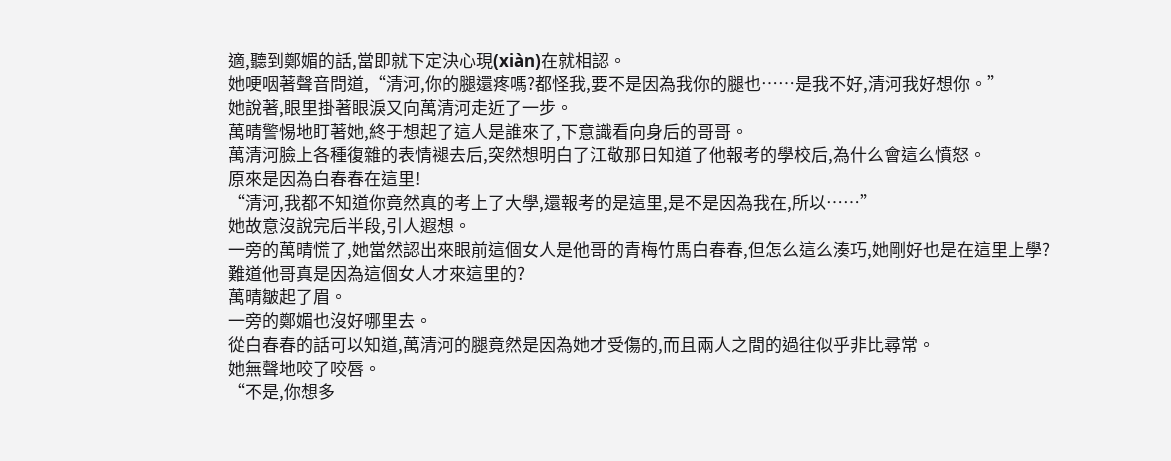適,聽到鄭媚的話,當即就下定決心現(xiàn)在就相認。
她哽咽著聲音問道,“清河,你的腿還疼嗎?都怪我,要不是因為我你的腿也……是我不好,清河我好想你。”
她說著,眼里掛著眼淚又向萬清河走近了一步。
萬晴警惕地盯著她,終于想起了這人是誰來了,下意識看向身后的哥哥。
萬清河臉上各種復雜的表情褪去后,突然想明白了江敬那日知道了他報考的學校后,為什么會這么憤怒。
原來是因為白春春在這里!
“清河,我都不知道你竟然真的考上了大學,還報考的是這里,是不是因為我在,所以……”
她故意沒說完后半段,引人遐想。
一旁的萬晴慌了,她當然認出來眼前這個女人是他哥的青梅竹馬白春春,但怎么這么湊巧,她剛好也是在這里上學?
難道他哥真是因為這個女人才來這里的?
萬晴皺起了眉。
一旁的鄭媚也沒好哪里去。
從白春春的話可以知道,萬清河的腿竟然是因為她才受傷的,而且兩人之間的過往似乎非比尋常。
她無聲地咬了咬唇。
“不是,你想多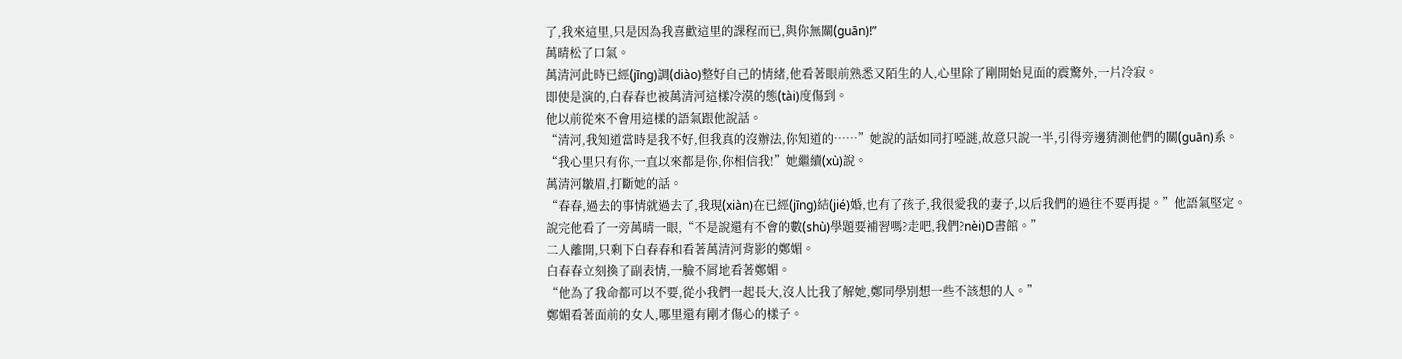了,我來這里,只是因為我喜歡這里的課程而已,與你無關(guān)!”
萬晴松了口氣。
萬清河此時已經(jīng)調(diào)整好自己的情緒,他看著眼前熟悉又陌生的人,心里除了剛開始見面的震驚外,一片冷寂。
即使是演的,白春春也被萬清河這樣冷漠的態(tài)度傷到。
他以前從來不會用這樣的語氣跟他說話。
“清河,我知道當時是我不好,但我真的沒辦法,你知道的……”她說的話如同打啞謎,故意只說一半,引得旁邊猜測他們的關(guān)系。
“我心里只有你,一直以來都是你,你相信我!”她繼續(xù)說。
萬清河皺眉,打斷她的話。
“春春,過去的事情就過去了,我現(xiàn)在已經(jīng)結(jié)婚,也有了孩子,我很愛我的妻子,以后我們的過往不要再提。”他語氣堅定。
說完他看了一旁萬晴一眼,“不是說還有不會的數(shù)學題要補習嗎?走吧,我們?nèi)D書館。”
二人離開,只剩下白春春和看著萬清河背影的鄭媚。
白春春立刻換了副表情,一臉不屑地看著鄭媚。
“他為了我命都可以不要,從小我們一起長大,沒人比我了解她,鄭同學別想一些不該想的人。”
鄭媚看著面前的女人,哪里還有剛才傷心的樣子。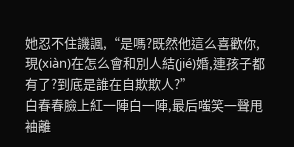她忍不住譏諷,“是嗎?既然他這么喜歡你,現(xiàn)在怎么會和別人結(jié)婚,連孩子都有了?到底是誰在自欺欺人?”
白春春臉上紅一陣白一陣,最后嗤笑一聲甩袖離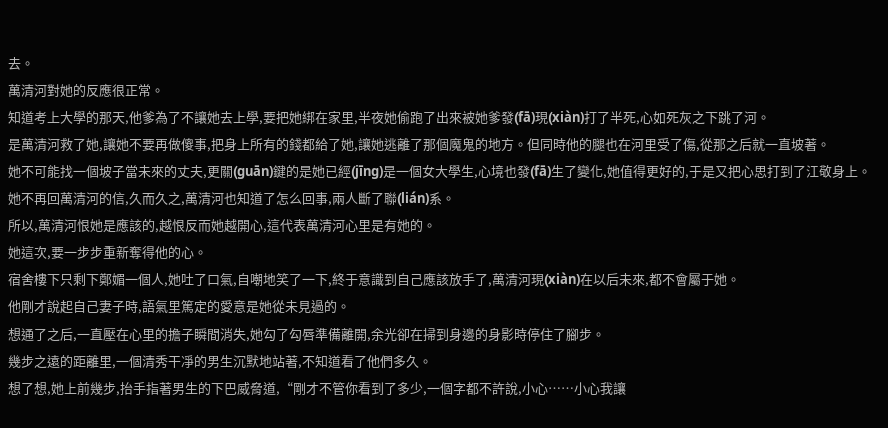去。
萬清河對她的反應很正常。
知道考上大學的那天,他爹為了不讓她去上學,要把她綁在家里,半夜她偷跑了出來被她爹發(fā)現(xiàn)打了半死,心如死灰之下跳了河。
是萬清河救了她,讓她不要再做傻事,把身上所有的錢都給了她,讓她逃離了那個魔鬼的地方。但同時他的腿也在河里受了傷,從那之后就一直坡著。
她不可能找一個坡子當未來的丈夫,更關(guān)鍵的是她已經(jīng)是一個女大學生,心境也發(fā)生了變化,她值得更好的,于是又把心思打到了江敬身上。
她不再回萬清河的信,久而久之,萬清河也知道了怎么回事,兩人斷了聯(lián)系。
所以,萬清河恨她是應該的,越恨反而她越開心,這代表萬清河心里是有她的。
她這次,要一步步重新奪得他的心。
宿舍樓下只剩下鄭媚一個人,她吐了口氣,自嘲地笑了一下,終于意識到自己應該放手了,萬清河現(xiàn)在以后未來,都不會屬于她。
他剛才說起自己妻子時,語氣里篤定的愛意是她從未見過的。
想通了之后,一直壓在心里的擔子瞬間消失,她勾了勾唇準備離開,余光卻在掃到身邊的身影時停住了腳步。
幾步之遠的距離里,一個清秀干凈的男生沉默地站著,不知道看了他們多久。
想了想,她上前幾步,抬手指著男生的下巴威脅道,“剛才不管你看到了多少,一個字都不許說,小心……小心我讓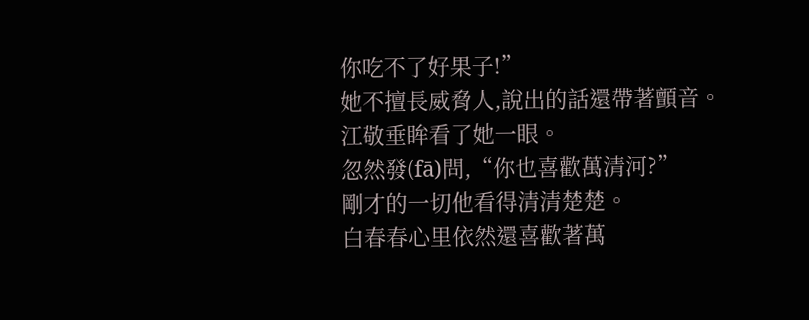你吃不了好果子!”
她不擅長威脅人,說出的話還帶著顫音。
江敬垂眸看了她一眼。
忽然發(fā)問,“你也喜歡萬清河?”
剛才的一切他看得清清楚楚。
白春春心里依然還喜歡著萬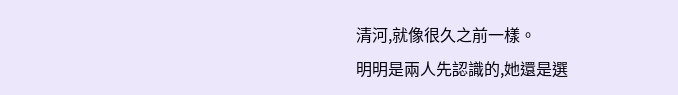清河,就像很久之前一樣。
明明是兩人先認識的,她還是選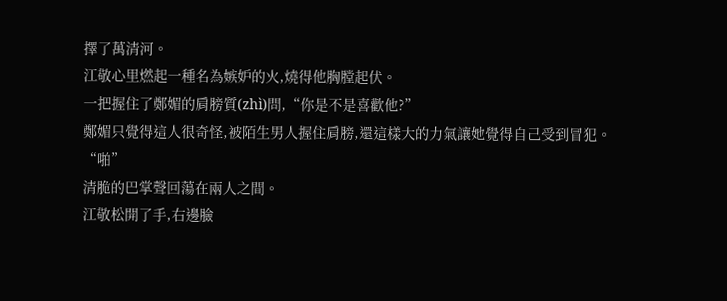擇了萬清河。
江敬心里燃起一種名為嫉妒的火,燒得他胸膛起伏。
一把握住了鄭媚的肩膀質(zhì)問,“你是不是喜歡他?”
鄭媚只覺得這人很奇怪,被陌生男人握住肩膀,還這樣大的力氣讓她覺得自己受到冒犯。
“啪”
清脆的巴掌聲回蕩在兩人之間。
江敬松開了手,右邊臉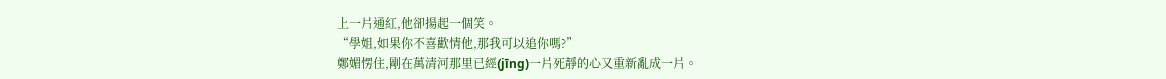上一片通紅,他卻揚起一個笑。
“學姐,如果你不喜歡情他,那我可以追你嗎?”
鄭媚愣住,剛在萬清河那里已經(jīng)一片死靜的心又重新亂成一片。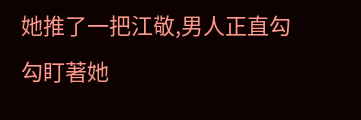她推了一把江敬,男人正直勾勾盯著她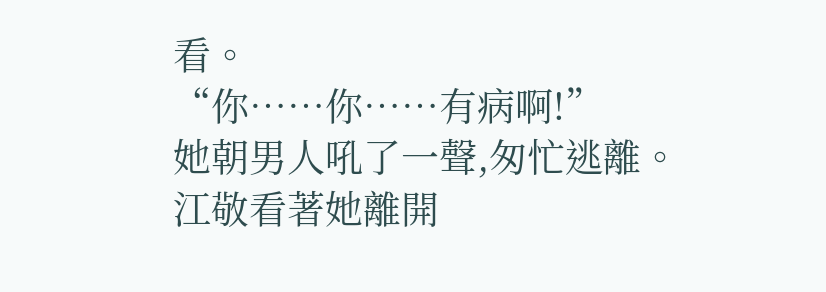看。
“你……你……有病啊!”
她朝男人吼了一聲,匆忙逃離。
江敬看著她離開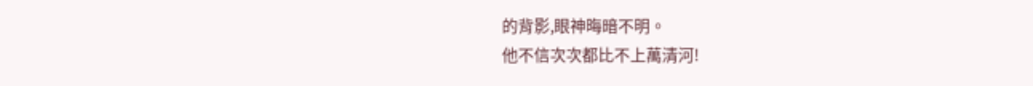的背影,眼神晦暗不明。
他不信次次都比不上萬清河!